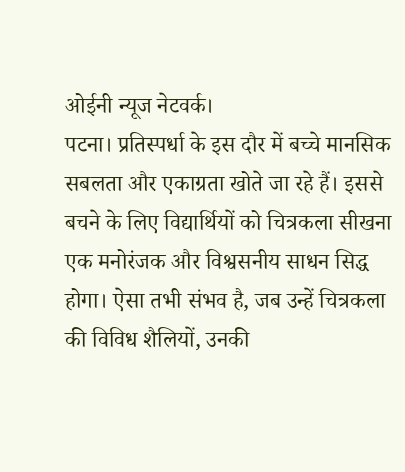ओईनी न्यूज नेटवर्क।
पटना। प्रतिस्पर्धा के इस दौर में बच्चे मानसिक सबलता और एकाग्रता खोते जा रहे हैं। इससे बचने के लिए विद्यार्थियों को चित्रकला सीखना एक मनोरंजक और विश्वसनीय साधन सिद्ध होगा। ऐसा तभी संभव है, जब उन्हें चित्रकला की विविध शैलियों, उनकी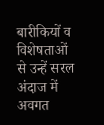बारीकियों व विशेषताओं से उन्हें सरल अंदाज में अवगत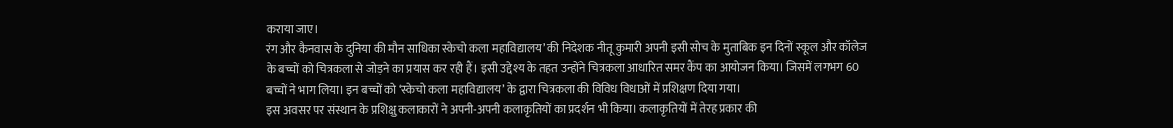कराया जाए।
रंग और कैनवास के दुनिया की मौन साधिका स्केचो कला महाविद्यालय’ की निदेशक नीतू कुमारी अपनी इसी सोच के मुताबिक इन दिनों स्कूल और कॉलेज के बच्चों को चित्रकला से जोड़ने का प्रयास कर रही हैं। इसी उद्देश्य के तहत उन्होंने चित्रकला आधारित समर कैंप का आयोजन किया। जिसमें लगभग 60 बच्चों ने भाग लिया। इन बच्चों को ‘स्केचो कला महाविद्यालय’ के द्वारा चित्रकला की विविध विधाओं में प्रशिक्षण दिया गया।
इस अवसर पर संस्थान के प्रशिक्षु कलाकारों ने अपनी-अपनी कलाकृतियों का प्रदर्शन भी किया। कलाकृतियों में तेरह प्रकार की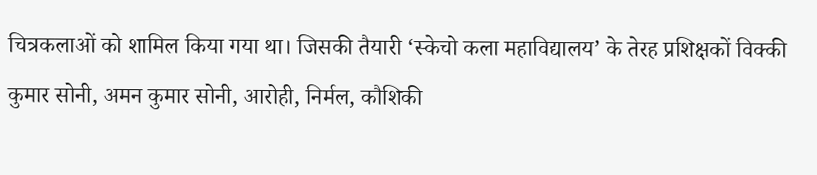चित्रकलाओं को शामिल किया गया था। जिसकी तैयारी ‘स्केचो कला महाविद्यालय’ के तेरह प्रशिक्षकों विक्की कुमार सोनी, अमन कुमार सोनी, आरोही, निर्मल, कौशिकी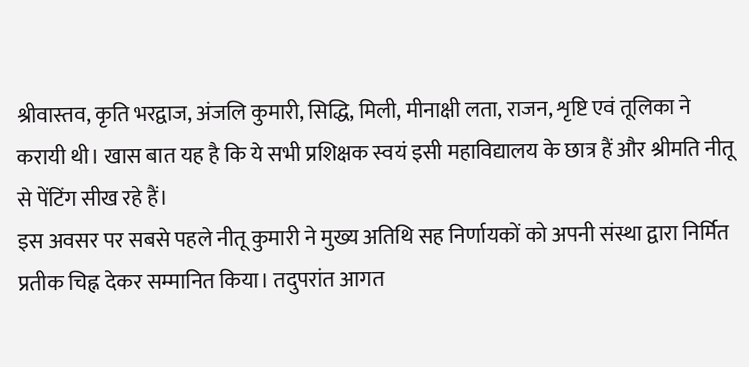श्रीवास्तव, कृति भरद्वाज, अंजलि कुमारी, सिद्धि, मिली, मीनाक्षी लता, राजन, शृष्टि एवं तूलिका ने करायी थी। खास बात यह है कि ये सभी प्रशिक्षक स्वयं इसी महाविद्यालय के छात्र हैं और श्रीमति नीतू से पेंटिंग सीख रहे हैं।
इस अवसर पर सबसे पहले नीतू कुमारी ने मुख्य अतिथि सह निर्णायकों को अपनी संस्था द्वारा निर्मित प्रतीक चिह्न देकर सम्मानित किया। तदुपरांत आगत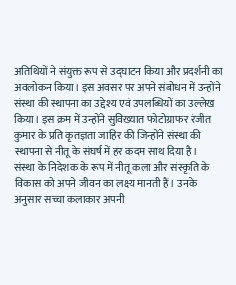अतिथियों ने संयुक्त रूप से उद्घाटन किया और प्रदर्शनी का अवलोकन किया। इस अवसर पर अपने संबोधन में उन्होंने संस्था की स्थापना का उद्देश्य एवं उपलब्धियों का उल्लेख किया। इस क्रम में उन्होंने सुविख्यात फोटोग्राफर रंजीत कुमार के प्रति कृतज्ञता जाहिर की जिन्होंने संस्था की स्थापना से नीतू के संघर्ष में हर कदम साथ दिया है।
संस्था के निदेशक के रूप में नीतू कला और संस्कृति के विकास को अपने जीवन का लक्ष्य मानती हैं। उनके अनुसार सच्चा कलाकार अपनी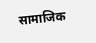सामाजिक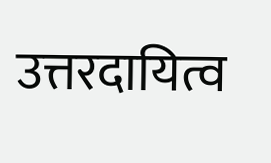उत्तरदायित्व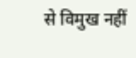से विमुख नहीं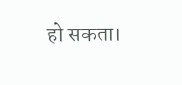हो सकता।